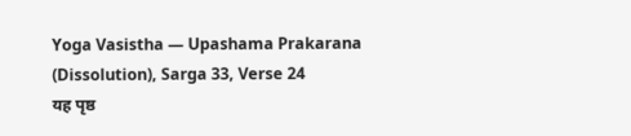Yoga Vasistha — Upashama Prakarana (Dissolution), Sarga 33, Verse 24
यह पृष्ठ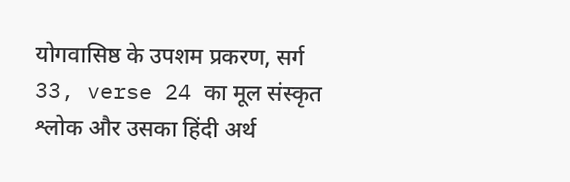योगवासिष्ठ के उपशम प्रकरण, सर्ग 33, verse 24 का मूल संस्कृत श्लोक और उसका हिंदी अर्थ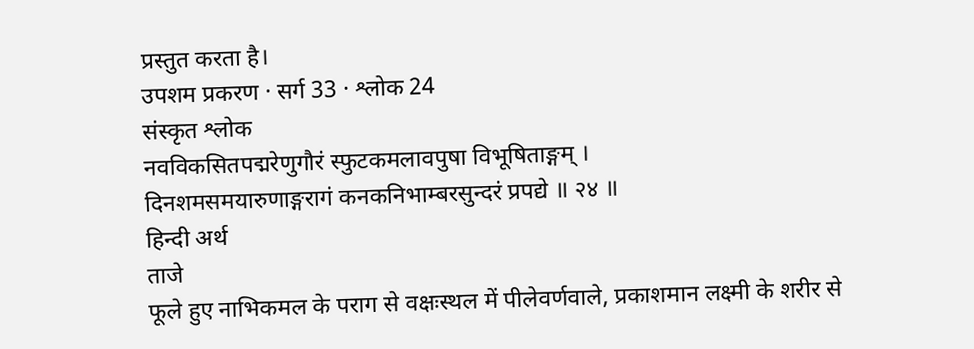प्रस्तुत करता है।
उपशम प्रकरण · सर्ग 33 · श्लोक 24
संस्कृत श्लोक
नवविकसितपद्मरेणुगौरं स्फुटकमलावपुषा विभूषिताङ्गम् ।
दिनशमसमयारुणाङ्गरागं कनकनिभाम्बरसुन्दरं प्रपद्ये ॥ २४ ॥
हिन्दी अर्थ
ताजे
फूले हुए नाभिकमल के पराग से वक्षःस्थल में पीलेवर्णवाले, प्रकाशमान लक्ष्मी के शरीर से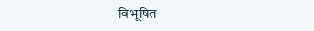विभूषित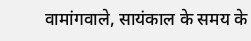वामांगवाले, सायंकाल के समय के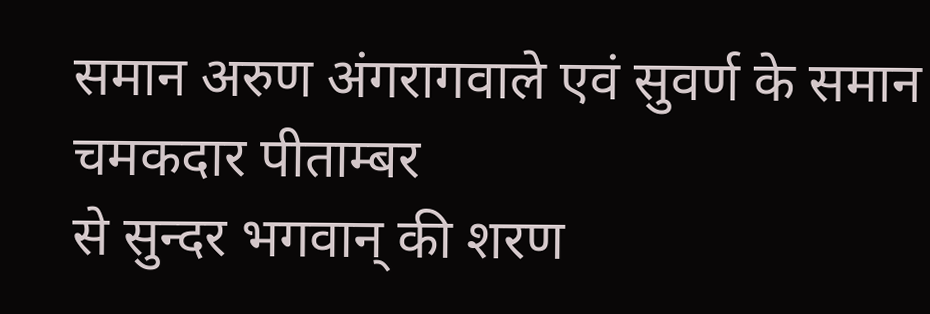समान अरुण अंगरागवाले एवं सुवर्ण के समान चमकदार पीताम्बर
से सुन्दर भगवान् की शरण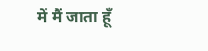में मैं जाता हूँ